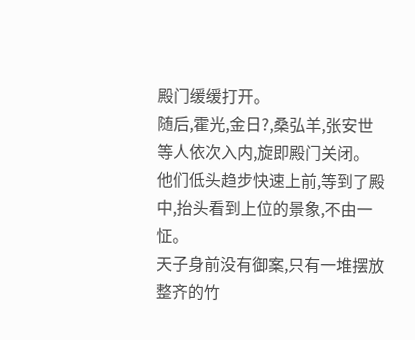殿门缓缓打开。
随后,霍光,金日?,桑弘羊,张安世等人依次入内,旋即殿门关闭。
他们低头趋步快速上前,等到了殿中,抬头看到上位的景象,不由一怔。
天子身前没有御案,只有一堆摆放整齐的竹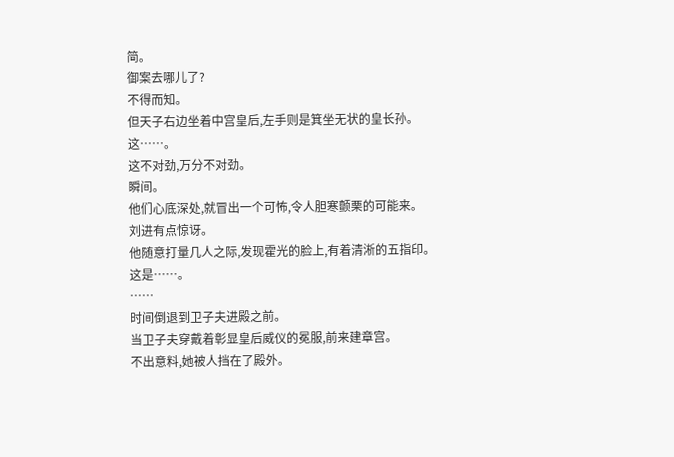简。
御案去哪儿了?
不得而知。
但天子右边坐着中宫皇后,左手则是箕坐无状的皇长孙。
这……。
这不对劲,万分不对劲。
瞬间。
他们心底深处,就冒出一个可怖,令人胆寒颤栗的可能来。
刘进有点惊讶。
他随意打量几人之际,发现霍光的脸上,有着清淅的五指印。
这是……。
……
时间倒退到卫子夫进殿之前。
当卫子夫穿戴着彰显皇后威仪的冕服,前来建章宫。
不出意料,她被人挡在了殿外。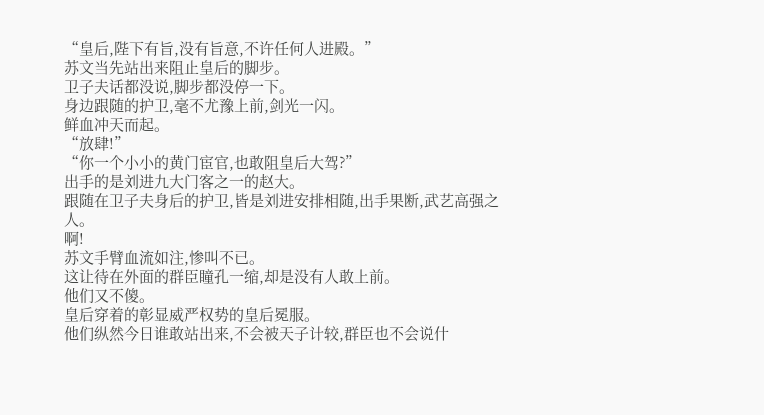“皇后,陛下有旨,没有旨意,不许任何人进殿。”
苏文当先站出来阻止皇后的脚步。
卫子夫话都没说,脚步都没停一下。
身边跟随的护卫,毫不尤豫上前,剑光一闪。
鲜血冲天而起。
“放肆!”
“你一个小小的黄门宦官,也敢阻皇后大驾?”
出手的是刘进九大门客之一的赵大。
跟随在卫子夫身后的护卫,皆是刘进安排相随,出手果断,武艺高强之人。
啊!
苏文手臂血流如注,惨叫不已。
这让待在外面的群臣瞳孔一缩,却是没有人敢上前。
他们又不傻。
皇后穿着的彰显威严权势的皇后冕服。
他们纵然今日谁敢站出来,不会被天子计较,群臣也不会说什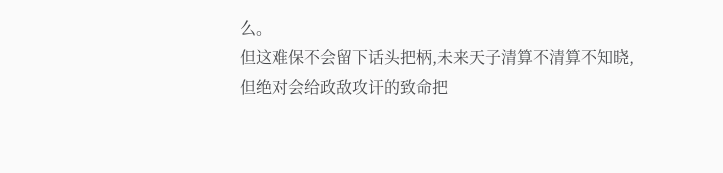么。
但这难保不会留下话头把柄,未来天子清算不清算不知晓,但绝对会给政敌攻讦的致命把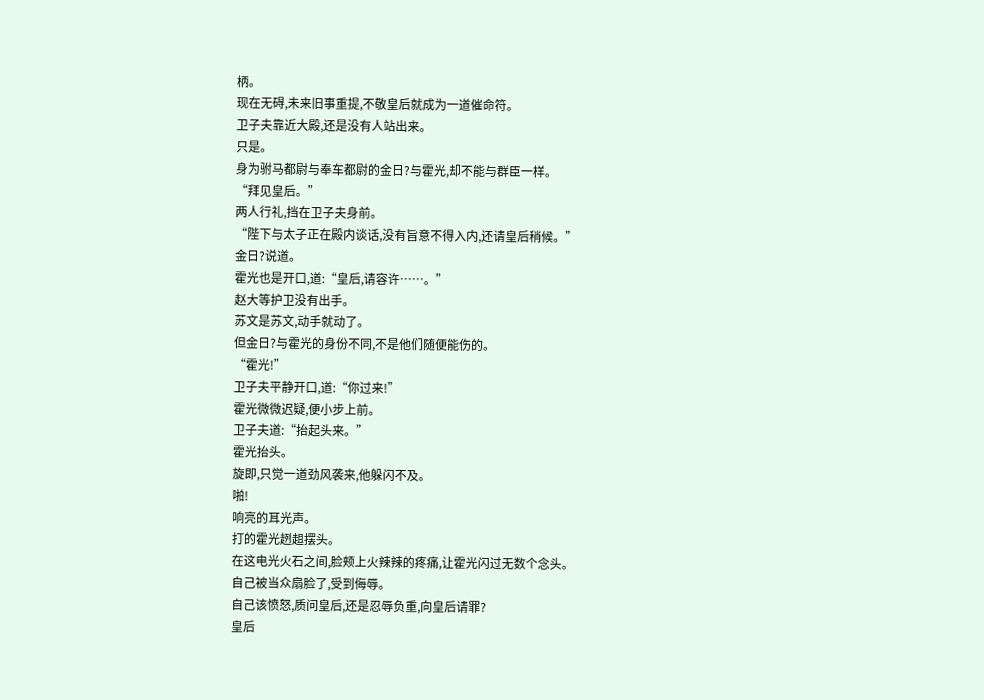柄。
现在无碍,未来旧事重提,不敬皇后就成为一道催命符。
卫子夫靠近大殿,还是没有人站出来。
只是。
身为驸马都尉与奉车都尉的金日?与霍光,却不能与群臣一样。
“拜见皇后。”
两人行礼,挡在卫子夫身前。
“陛下与太子正在殿内谈话,没有旨意不得入内,还请皇后稍候。”
金日?说道。
霍光也是开口,道:“皇后,请容许……。”
赵大等护卫没有出手。
苏文是苏文,动手就动了。
但金日?与霍光的身份不同,不是他们随便能伤的。
“霍光!”
卫子夫平静开口,道:“你过来!”
霍光微微迟疑,便小步上前。
卫子夫道:“抬起头来。”
霍光抬头。
旋即,只觉一道劲风袭来,他躲闪不及。
啪!
响亮的耳光声。
打的霍光趔趄摆头。
在这电光火石之间,脸颊上火辣辣的疼痛,让霍光闪过无数个念头。
自己被当众扇脸了,受到侮辱。
自己该愤怒,质问皇后,还是忍辱负重,向皇后请罪?
皇后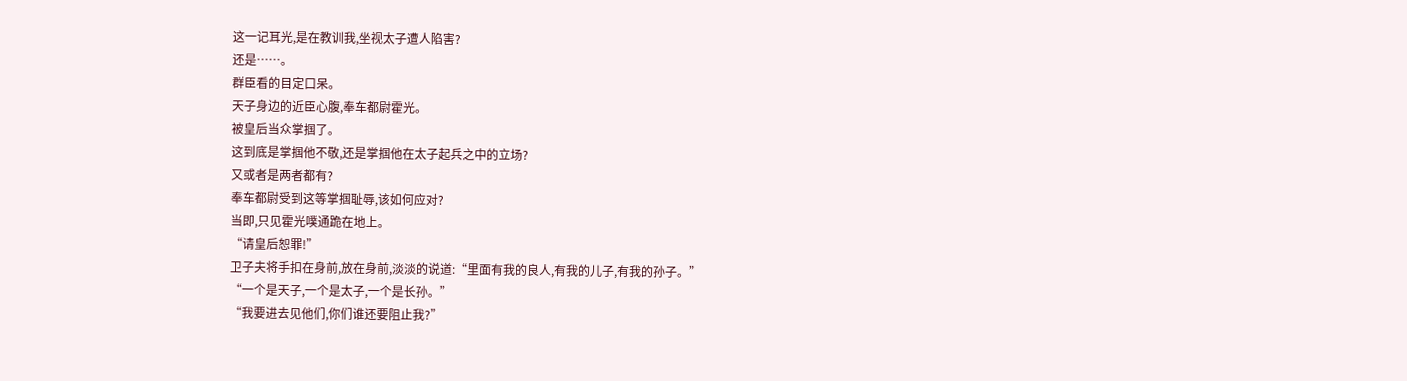这一记耳光,是在教训我,坐视太子遭人陷害?
还是……。
群臣看的目定口呆。
天子身边的近臣心腹,奉车都尉霍光。
被皇后当众掌掴了。
这到底是掌掴他不敬,还是掌掴他在太子起兵之中的立场?
又或者是两者都有?
奉车都尉受到这等掌掴耻辱,该如何应对?
当即,只见霍光噗通跪在地上。
“请皇后恕罪!”
卫子夫将手扣在身前,放在身前,淡淡的说道:“里面有我的良人,有我的儿子,有我的孙子。”
“一个是天子,一个是太子,一个是长孙。”
“我要进去见他们,你们谁还要阻止我?”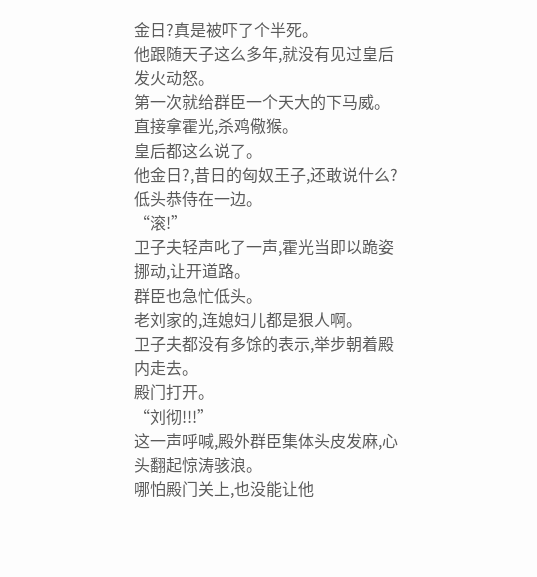金日?真是被吓了个半死。
他跟随天子这么多年,就没有见过皇后发火动怒。
第一次就给群臣一个天大的下马威。
直接拿霍光,杀鸡儆猴。
皇后都这么说了。
他金日?,昔日的匈奴王子,还敢说什么?
低头恭侍在一边。
“滚!”
卫子夫轻声叱了一声,霍光当即以跪姿挪动,让开道路。
群臣也急忙低头。
老刘家的,连媳妇儿都是狠人啊。
卫子夫都没有多馀的表示,举步朝着殿内走去。
殿门打开。
“刘彻!!!”
这一声呼喊,殿外群臣集体头皮发麻,心头翻起惊涛骇浪。
哪怕殿门关上,也没能让他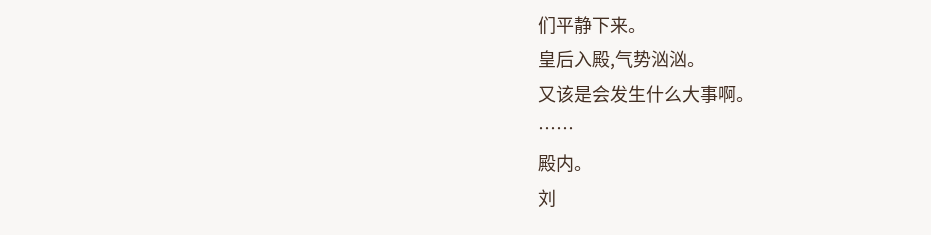们平静下来。
皇后入殿,气势汹汹。
又该是会发生什么大事啊。
……
殿内。
刘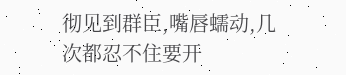彻见到群臣,嘴唇蠕动,几次都忍不住要开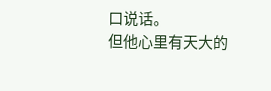口说话。
但他心里有天大的